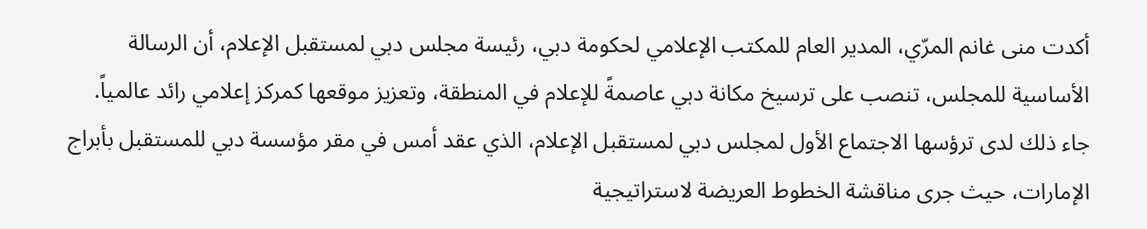أكدت منى غانم المرّي، المدير العام للمكتب الإعلامي لحكومة دبي، رئيسة مجلس دبي لمستقبل الإعلام، أن الرسالة الأساسية للمجلس، تنصب على ترسيخ مكانة دبي عاصمةً للإعلام في المنطقة، وتعزيز موقعها كمركز إعلامي رائد عالمياً.
جاء ذلك لدى ترؤسها الاجتماع الأول لمجلس دبي لمستقبل الإعلام، الذي عقد أمس في مقر مؤسسة دبي للمستقبل بأبراج الإمارات، حيث جرى مناقشة الخطوط العريضة لاستراتيجية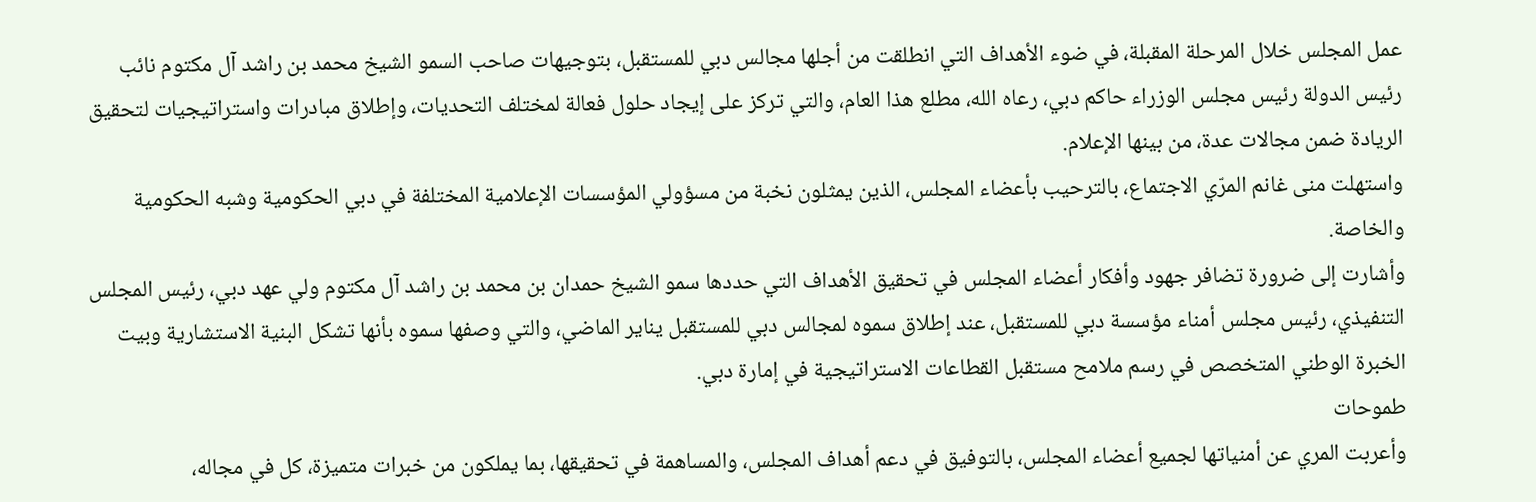عمل المجلس خلال المرحلة المقبلة، في ضوء الأهداف التي انطلقت من أجلها مجالس دبي للمستقبل، بتوجيهات صاحب السمو الشيخ محمد بن راشد آل مكتوم نائب رئيس الدولة رئيس مجلس الوزراء حاكم دبي، رعاه الله، مطلع هذا العام، والتي تركز على إيجاد حلول فعالة لمختلف التحديات، وإطلاق مبادرات واستراتيجيات لتحقيق الريادة ضمن مجالات عدة، من بينها الإعلام.
واستهلت منى غانم المرّي الاجتماع، بالترحيب بأعضاء المجلس، الذين يمثلون نخبة من مسؤولي المؤسسات الإعلامية المختلفة في دبي الحكومية وشبه الحكومية والخاصة.
وأشارت إلى ضرورة تضافر جهود وأفكار أعضاء المجلس في تحقيق الأهداف التي حددها سمو الشيخ حمدان بن محمد بن راشد آل مكتوم ولي عهد دبي، رئيس المجلس التنفيذي، رئيس مجلس أمناء مؤسسة دبي للمستقبل، عند إطلاق سموه لمجالس دبي للمستقبل يناير الماضي، والتي وصفها سموه بأنها تشكل البنية الاستشارية وبيت الخبرة الوطني المتخصص في رسم ملامح مستقبل القطاعات الاستراتيجية في إمارة دبي.
طموحات
وأعربت المري عن أمنياتها لجميع أعضاء المجلس، بالتوفيق في دعم أهداف المجلس، والمساهمة في تحقيقها، بما يملكون من خبرات متميزة، كل في مجاله،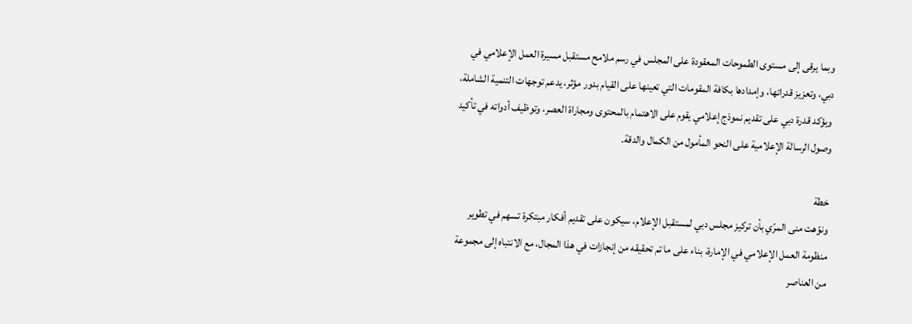وبما يرقى إلى مستوى الطموحات المعقودة على المجلس في رسم ملامح مستقبل مسيرة العمل الإعلامي في دبي، وتعزيز قدراتها، وإمدادها بكافة المقومات التي تعينها على القيام بدور مؤثر، يدعم توجهات التنمية الشاملة، ويؤكد قدرة دبي على تقديم نموذج إعلامي يقوم على الاهتمام بالمحتوى ومجاراة العصر، وتوظيف أدواته في تأكيد وصول الرسالة الإعلامية على النحو المأمول من الكمال والدقة.

خطة
ونوّهت منى المرّي بأن تركيز مجلس دبي لمستقبل الإعلام، سيكون على تقديم أفكار مبتكرة تسهم في تطوير منظومة العمل الإعلامي في الإمارة، بناء على ما تم تحقيقه من إنجازات في هذا المجال، مع الانتباه إلى مجموعة من العناصر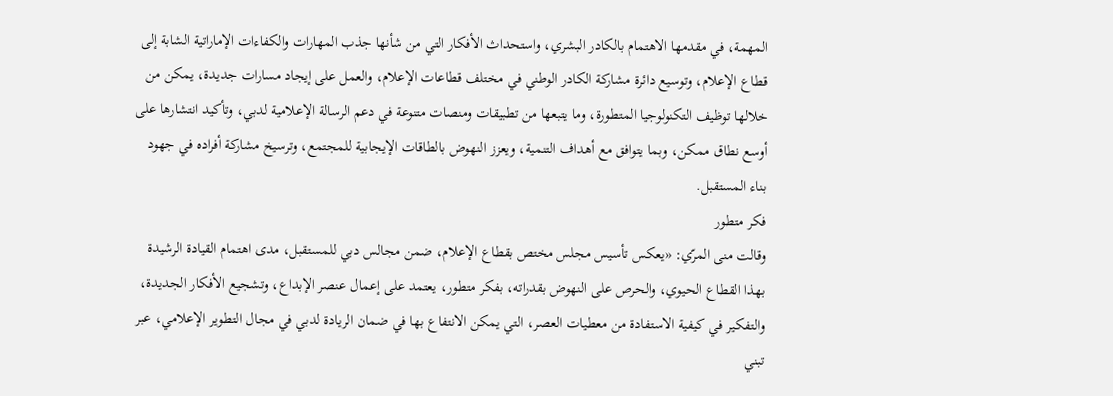المهمة، في مقدمها الاهتمام بالكادر البشري، واستحداث الأفكار التي من شأنها جذب المهارات والكفاءات الإماراتية الشابة إلى قطاع الإعلام، وتوسيع دائرة مشاركة الكادر الوطني في مختلف قطاعات الإعلام، والعمل على إيجاد مسارات جديدة، يمكن من خلالها توظيف التكنولوجيا المتطورة، وما يتبعها من تطبيقات ومنصات متنوعة في دعم الرسالة الإعلامية لدبي، وتأكيد انتشارها على أوسع نطاق ممكن، وبما يتوافق مع أهداف التنمية، ويعزز النهوض بالطاقات الإيجابية للمجتمع، وترسيخ مشاركة أفراده في جهود بناء المستقبل.
فكر متطور
وقالت منى المرّي: «يعكس تأسيس مجلس مختص بقطاع الإعلام، ضمن مجالس دبي للمستقبل، مدى اهتمام القيادة الرشيدة بهذا القطاع الحيوي، والحرص على النهوض بقدراته، بفكر متطور، يعتمد على إعمال عنصر الإبداع، وتشجيع الأفكار الجديدة، والتفكير في كيفية الاستفادة من معطيات العصر، التي يمكن الانتفاع بها في ضمان الريادة لدبي في مجال التطوير الإعلامي، عبر تبني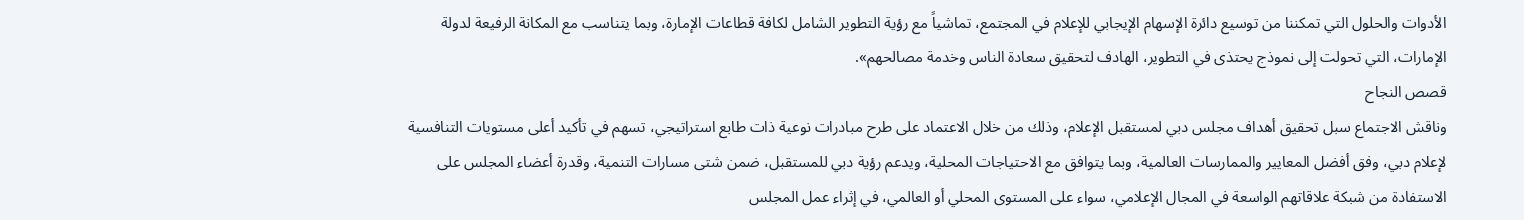الأدوات والحلول التي تمكننا من توسيع دائرة الإسهام الإيجابي للإعلام في المجتمع، تماشياً مع رؤية التطوير الشامل لكافة قطاعات الإمارة، وبما يتناسب مع المكانة الرفيعة لدولة الإمارات، التي تحولت إلى نموذج يحتذى في التطوير، الهادف لتحقيق سعادة الناس وخدمة مصالحهم».
قصص النجاح
وناقش الاجتماع سبل تحقيق أهداف مجلس دبي لمستقبل الإعلام، وذلك من خلال الاعتماد على طرح مبادرات نوعية ذات طابع استراتيجي، تسهم في تأكيد أعلى مستويات التنافسية لإعلام دبي، وفق أفضل المعايير والممارسات العالمية، وبما يتوافق مع الاحتياجات المحلية، ويدعم رؤية دبي للمستقبل، ضمن شتى مسارات التنمية، وقدرة أعضاء المجلس على الاستفادة من شبكة علاقاتهم الواسعة في المجال الإعلامي، سواء على المستوى المحلي أو العالمي، في إثراء عمل المجلس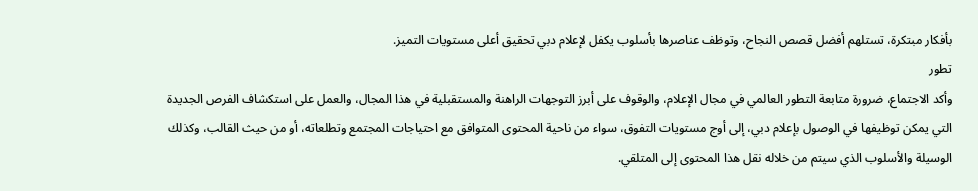بأفكار مبتكرة، تستلهم أفضل قصص النجاح، وتوظف عناصرها بأسلوب يكفل لإعلام دبي تحقيق أعلى مستويات التميز.
تطور
وأكد الاجتماع، ضرورة متابعة التطور العالمي في مجال الإعلام، والوقوف على أبرز التوجهات الراهنة والمستقبلية في هذا المجال، والعمل على استكشاف الفرص الجديدة التي يمكن توظيفها في الوصول بإعلام دبي، إلى أوج مستويات التفوق، سواء من ناحية المحتوى المتوافق مع احتياجات المجتمع وتطلعاته، أو من حيث القالب، وكذلك الوسيلة والأسلوب الذي سيتم من خلاله نقل هذا المحتوى إلى المتلقي.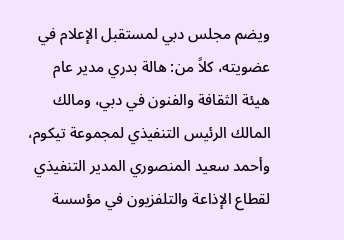ويضم مجلس دبي لمستقبل الإعلام في عضويته، كلاً من: هالة بدري مدير عام هيئة الثقافة والفنون في دبي، ومالك المالك الرئيس التنفيذي لمجموعة تيكوم، وأحمد سعيد المنصوري المدير التنفيذي لقطاع الإذاعة والتلفزيون في مؤسسة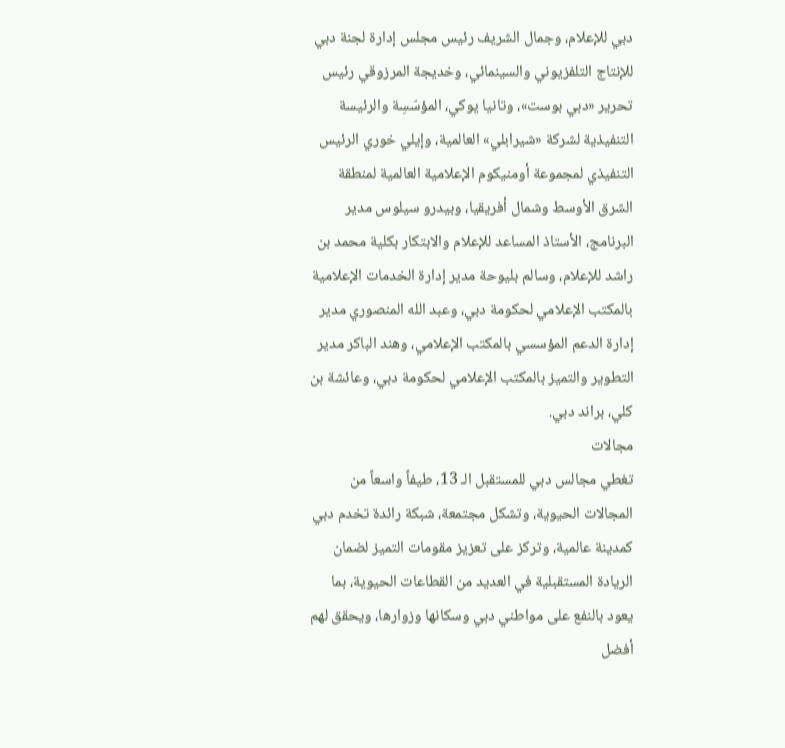دبي للإعلام، وجمال الشريف رئيس مجلس إدارة لجنة دبي للإنتاج التلفزيوني والسينمائي، وخديجة المرزوقي رئيس تحرير «دبي بوست»، وتانيا يوكي، المؤسّسِة والرئيسة التنفيذية لشركة «شيرابلي» العالمية، وإيلي خوري الرئيس التنفيذي لمجموعة أومنيكوم الإعلامية العالمية لمنطقة الشرق الأوسط وشمال أفريقيا، وبيدرو سيلوس مدير البرنامج، الأستاذ المساعد للإعلام والابتكار بكلية محمد بن راشد للإعلام، وسالم بليوحة مدير إدارة الخدمات الإعلامية بالمكتب الإعلامي لحكومة دبي، وعبد الله المنصوري مدير إدارة الدعم المؤسسي بالمكتب الإعلامي، وهند الباكر مدير التطوير والتميز بالمكتب الإعلامي لحكومة دبي، وعائشة بن كلي، براند دبي.
مجالات
تغطي مجالس دبي للمستقبل الـ 13، طيفاً واسعاً من المجالات الحيوية، وتشكل مجتمعة، شبكة رائدة تخدم دبي كمدينة عالمية، وتركز على تعزيز مقومات التميز لضمان الريادة المستقبلية في العديد من القطاعات الحيوية، بما يعود بالنفع على مواطني دبي وسكانها وزوارها، ويحقق لهم أفضل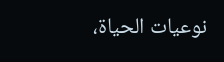نوعيات الحياة،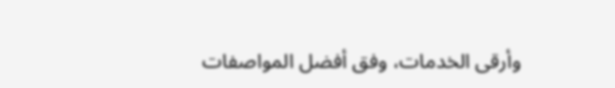وأرقى الخدمات، وفق أفضل المواصفات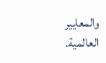والمعايير العالمية.